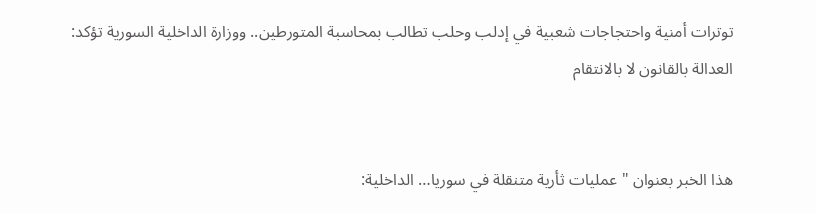توترات أمنية واحتجاجات شعبية في إدلب وحلب تطالب بمحاسبة المتورطين.. ووزارة الداخلية السورية تؤكد: العدالة بالقانون لا بالانتقام


هذا الخبر بعنوان "عمليات ثأرية متنقلة في سوريا… الداخلية: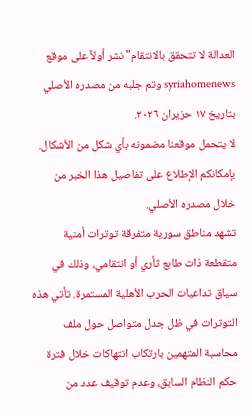العدالة لا تتحقق بالانتقام" نشر أولاً على موقع syriahomenews وتم جلبه من مصدره الأصلي بتاريخ ١٧ حزيران ٢٠٢٦.
لا يتحمل موقعنا مضمونه بأي شكل من الأشكال. بإمكانكم الإطلاع على تفاصيل هذا الخبر من خلال مصدره الأصلي.
تشهد مناطق سورية متفرقة توترات أمنية متقطعة ذات طابع ثأري أو انتقامي، وذلك في سياق تداعيات الحرب الأهلية المستمرة. تأتي هذه التوترات في ظل جدل متواصل حول ملف محاسبة المتهمين بارتكاب انتهاكات خلال فترة حكم النظام السابق، وعدم توقيف عدد من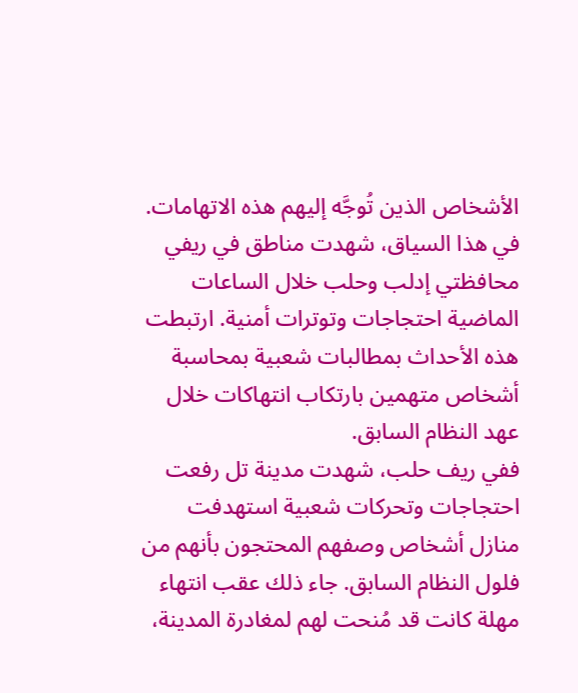الأشخاص الذين تُوجَّه إليهم هذه الاتهامات.
في هذا السياق، شهدت مناطق في ريفي محافظتي إدلب وحلب خلال الساعات الماضية احتجاجات وتوترات أمنية. ارتبطت هذه الأحداث بمطالبات شعبية بمحاسبة أشخاص متهمين بارتكاب انتهاكات خلال عهد النظام السابق.
ففي ريف حلب، شهدت مدينة تل رفعت احتجاجات وتحركات شعبية استهدفت منازل أشخاص وصفهم المحتجون بأنهم من فلول النظام السابق. جاء ذلك عقب انتهاء مهلة كانت قد مُنحت لهم لمغادرة المدينة،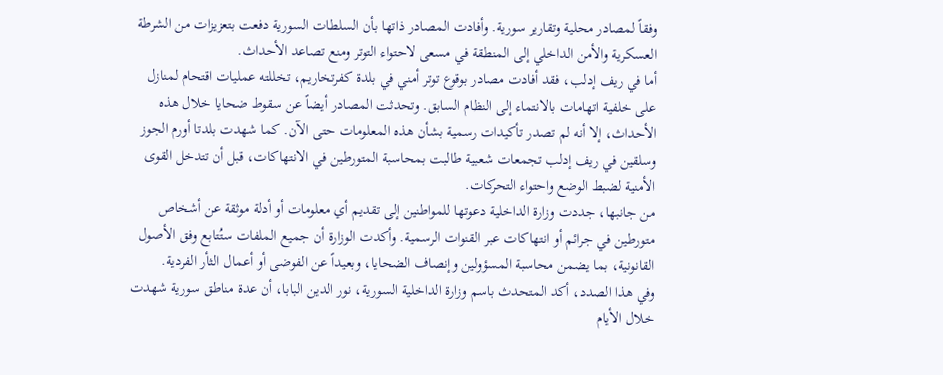وفقاً لمصادر محلية وتقارير سورية. وأفادت المصادر ذاتها بأن السلطات السورية دفعت بتعزيزات من الشرطة العسكرية والأمن الداخلي إلى المنطقة في مسعى لاحتواء التوتر ومنع تصاعد الأحداث.
أما في ريف إدلب، فقد أفادت مصادر بوقوع توتر أمني في بلدة كفرتخاريم، تخللته عمليات اقتحام لمنازل على خلفية اتهامات بالانتماء إلى النظام السابق. وتحدثت المصادر أيضاً عن سقوط ضحايا خلال هذه الأحداث، إلا أنه لم تصدر تأكيدات رسمية بشأن هذه المعلومات حتى الآن. كما شهدت بلدتا أورم الجوز وسلقين في ريف إدلب تجمعات شعبية طالبت بمحاسبة المتورطين في الانتهاكات، قبل أن تتدخل القوى الأمنية لضبط الوضع واحتواء التحركات.
من جانبها، جددت وزارة الداخلية دعوتها للمواطنين إلى تقديم أي معلومات أو أدلة موثقة عن أشخاص متورطين في جرائم أو انتهاكات عبر القنوات الرسمية. وأكدت الوزارة أن جميع الملفات ستُتابع وفق الأصول القانونية، بما يضمن محاسبة المسؤولين وإنصاف الضحايا، وبعيداً عن الفوضى أو أعمال الثأر الفردية.
وفي هذا الصدد، أكد المتحدث باسم وزارة الداخلية السورية، نور الدين البابا، أن عدة مناطق سورية شهدت خلال الأيام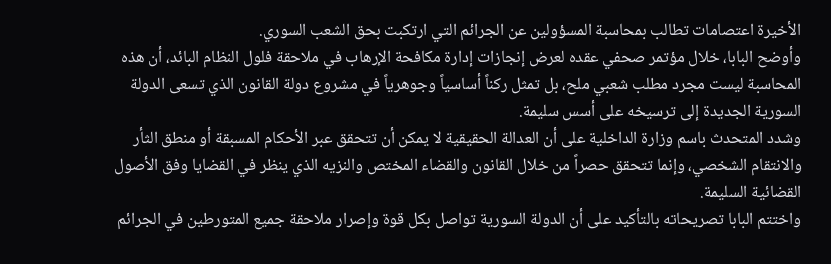الأخيرة اعتصامات تطالب بمحاسبة المسؤولين عن الجرائم التي ارتكبت بحق الشعب السوري.
وأوضح البابا، خلال مؤتمر صحفي عقده لعرض إنجازات إدارة مكافحة الإرهاب في ملاحقة فلول النظام البائد، أن هذه المحاسبة ليست مجرد مطلب شعبي ملح، بل تمثل ركناً أساسياً وجوهرياً في مشروع دولة القانون الذي تسعى الدولة السورية الجديدة إلى ترسيخه على أسس سليمة.
وشدد المتحدث باسم وزارة الداخلية على أن العدالة الحقيقية لا يمكن أن تتحقق عبر الأحكام المسبقة أو منطق الثأر والانتقام الشخصي، وإنما تتحقق حصراً من خلال القانون والقضاء المختص والنزيه الذي ينظر في القضايا وفق الأصول القضائية السليمة.
واختتم البابا تصريحاته بالتأكيد على أن الدولة السورية تواصل بكل قوة وإصرار ملاحقة جميع المتورطين في الجرائم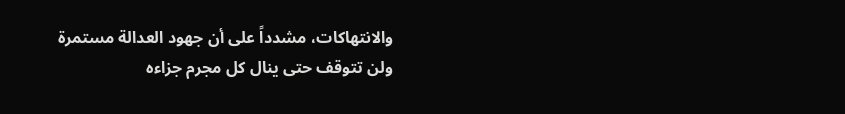والانتهاكات، مشدداً على أن جهود العدالة مستمرة ولن تتوقف حتى ينال كل مجرم جزاءه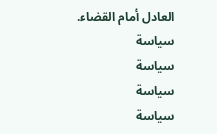العادل أمام القضاء.
سياسة
سياسة
سياسة
سياسة